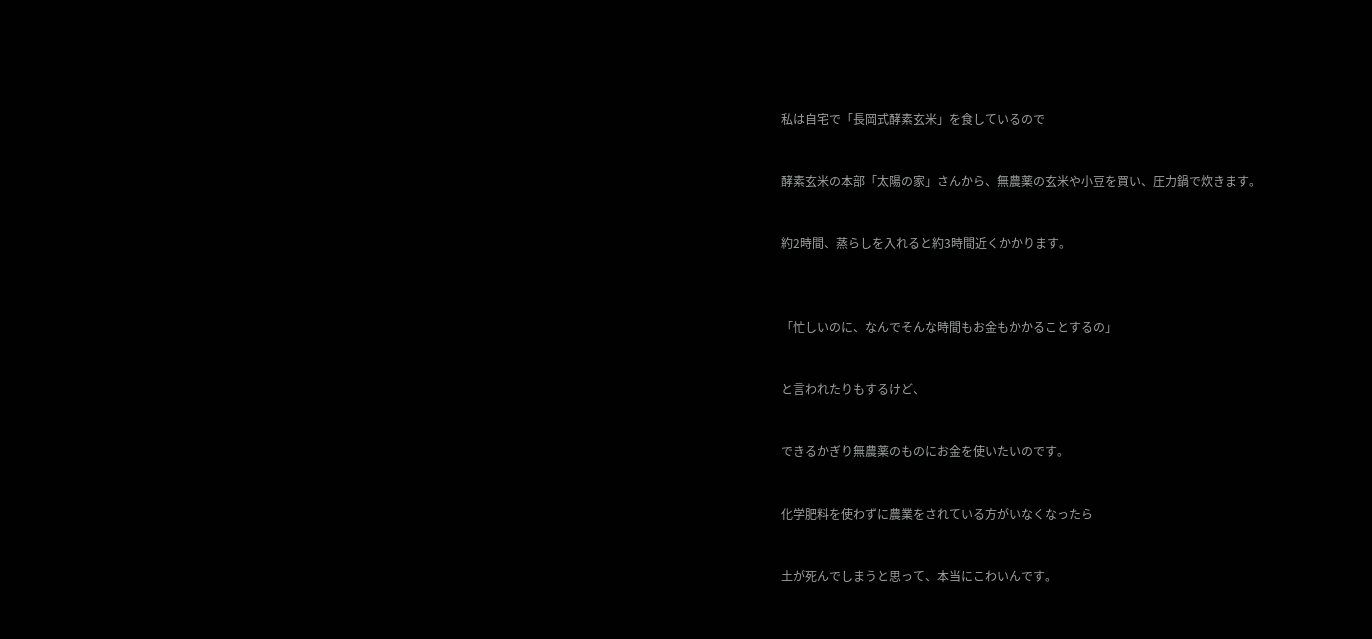私は自宅で「長岡式酵素玄米」を食しているので


酵素玄米の本部「太陽の家」さんから、無農薬の玄米や小豆を買い、圧力鍋で炊きます。


約2時間、蒸らしを入れると約3時間近くかかります。



「忙しいのに、なんでそんな時間もお金もかかることするの」


と言われたりもするけど、


できるかぎり無農薬のものにお金を使いたいのです。


化学肥料を使わずに農業をされている方がいなくなったら


土が死んでしまうと思って、本当にこわいんです。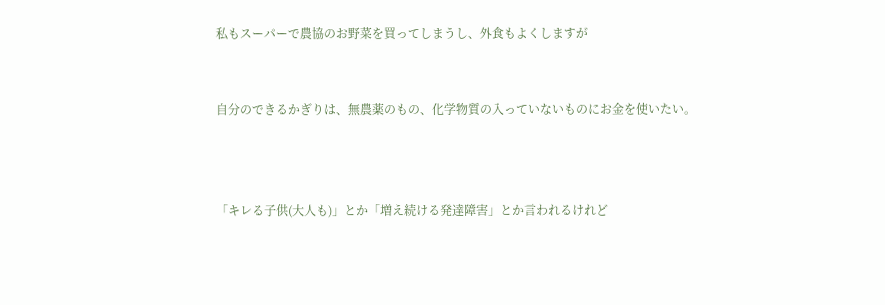私もスーパーで農協のお野菜を買ってしまうし、外食もよくしますが


自分のできるかぎりは、無農薬のもの、化学物質の入っていないものにお金を使いたい。



「キレる子供(大人も)」とか「増え続ける発達障害」とか言われるけれど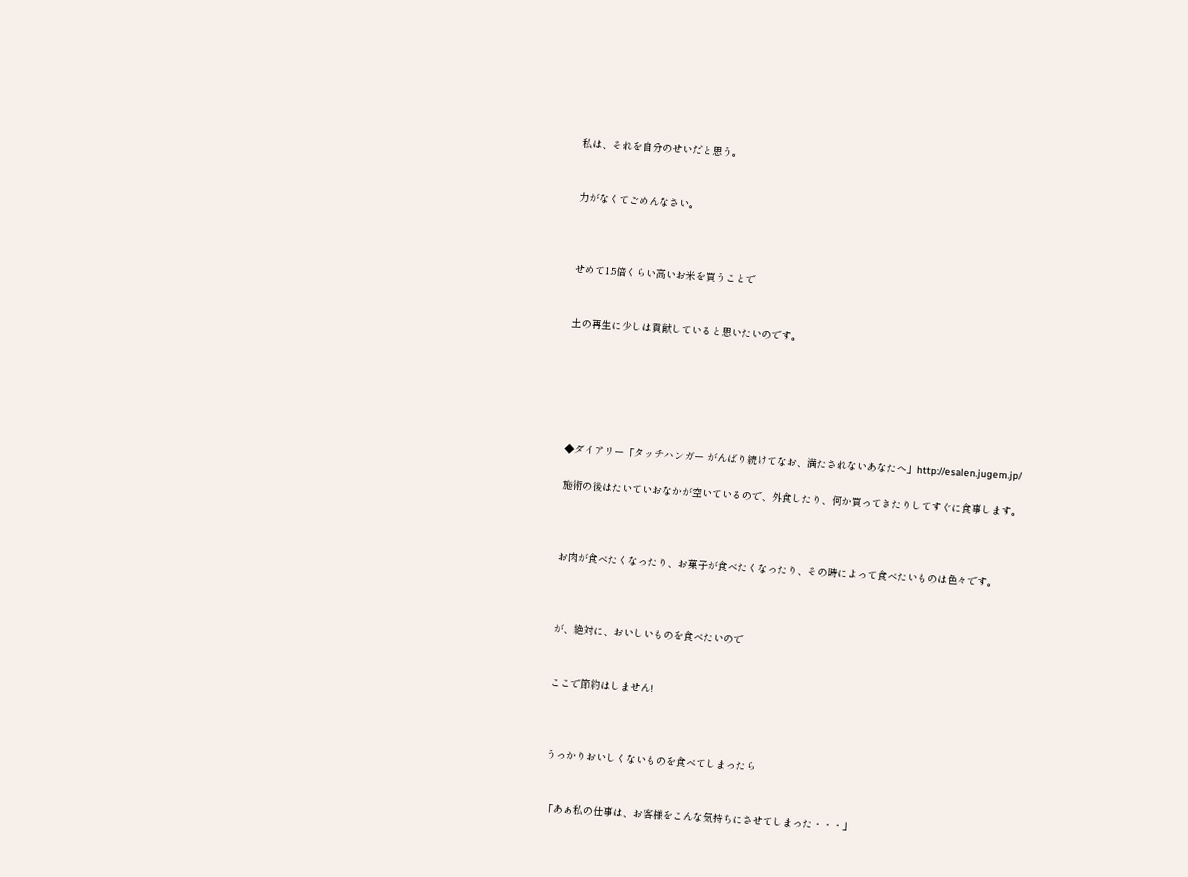私は、それを自分のせいだと思う。


力がなくてごめんなさい。



せめて1.5倍くらい高いお米を買うことで


土の再生に少しは貢献していると思いたいのです。






◆ダイアリー「タッチハンガー がんばり続けてなお、満たされないあなたへ」http://esalen.jugem.jp/

施術の後はたいていおなかが空いているので、外食したり、何か買ってきたりしてすぐに食事します。



お肉が食べたくなったり、お菓子が食べたくなったり、その時によって食べたいものは色々です。



が、絶対に、おいしいものを食べたいので


ここで節約はしません!



うっかりおいしくないものを食べてしまったら


「あぁ私の仕事は、お客様をこんな気持ちにさせてしまった・・・」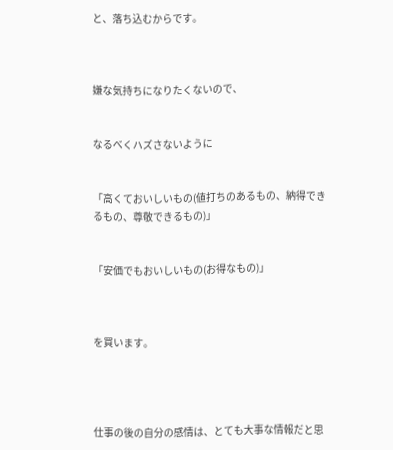と、落ち込むからです。



嫌な気持ちになりたくないので、


なるべくハズさないように


「高くておいしいもの(値打ちのあるもの、納得できるもの、尊敬できるもの)」


「安価でもおいしいもの(お得なもの)」



を買います。




仕事の後の自分の感情は、とても大事な情報だと思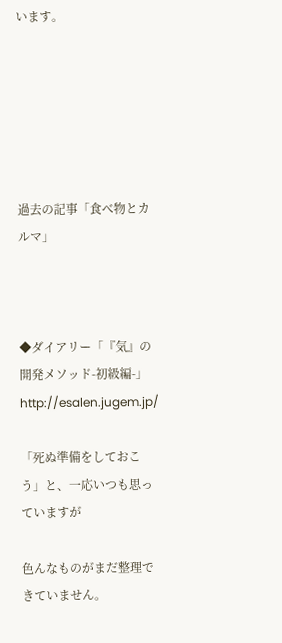います。






過去の記事「食べ物とカルマ」



◆ダイアリー「『気』の開発メソッド-初級編-」http://esalen.jugem.jp/

「死ぬ準備をしておこう」と、一応いつも思っていますが

色んなものがまだ整理できていません。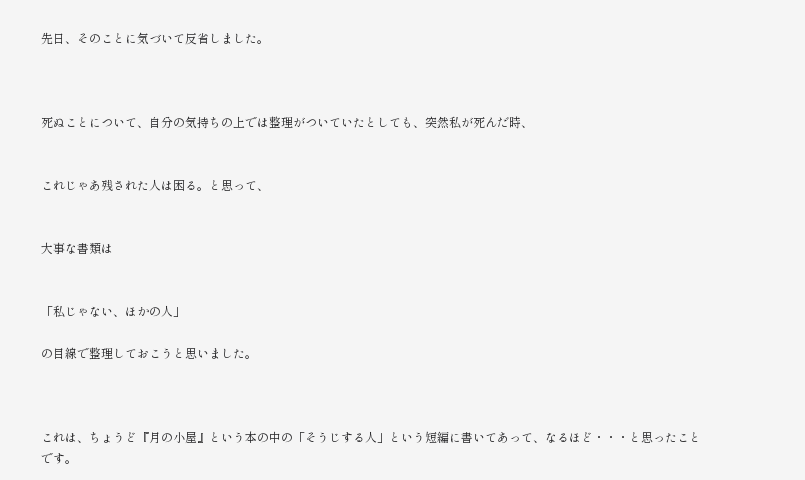先日、そのことに気づいて反省しました。



死ぬことについて、自分の気持ちの上では整理がついていたとしても、突然私が死んだ時、


これじゃあ残された人は困る。と思って、


大事な書類は


「私じゃない、ほかの人」

の目線で整理しておこうと思いました。



これは、ちょうど『月の小屋』という本の中の「そうじする人」という短編に書いてあって、なるほど・・・と思ったことです。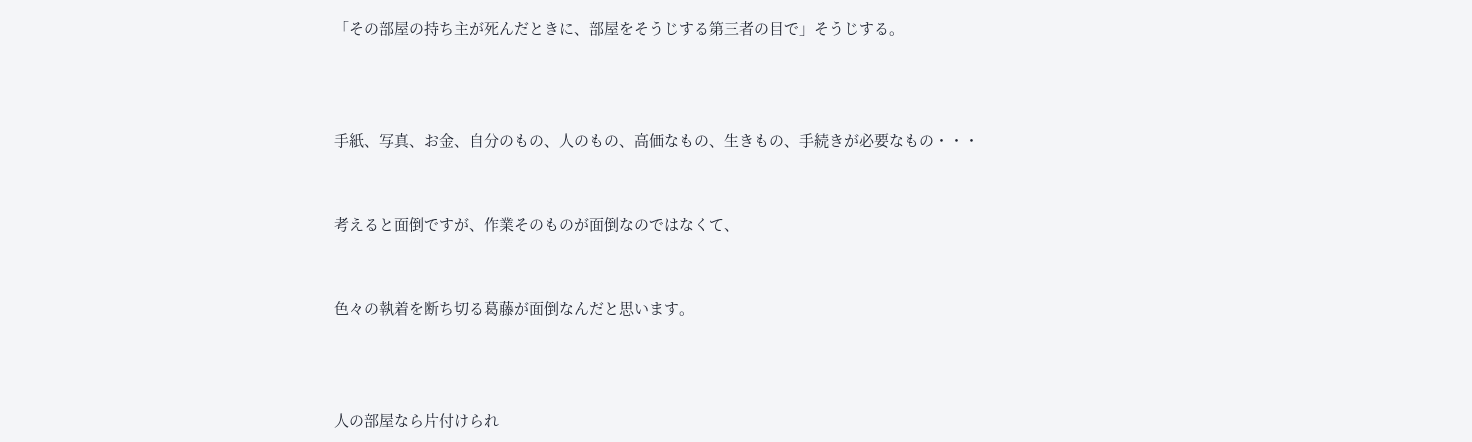「その部屋の持ち主が死んだときに、部屋をそうじする第三者の目で」そうじする。



手紙、写真、お金、自分のもの、人のもの、高価なもの、生きもの、手続きが必要なもの・・・


考えると面倒ですが、作業そのものが面倒なのではなくて、


色々の執着を断ち切る葛藤が面倒なんだと思います。



人の部屋なら片付けられ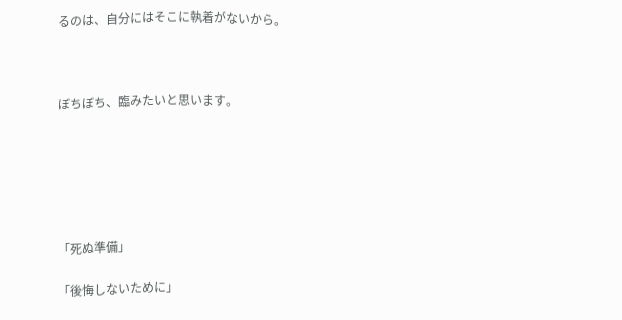るのは、自分にはそこに執着がないから。



ぼちぼち、臨みたいと思います。






「死ぬ準備」

「後悔しないために」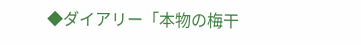◆ダイアリー「本物の梅干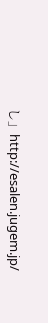し」http://esalen.jugem.jp/